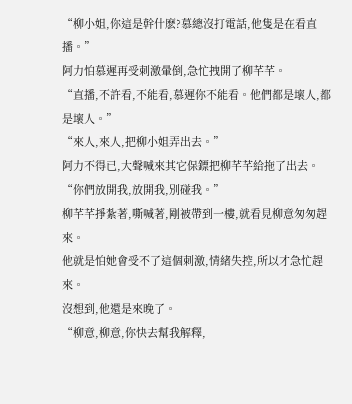“柳小姐,你這是幹什麽?慕總沒打電話,他隻是在看直播。”
阿力怕慕遲再受刺激暈倒,急忙拽開了柳芊芊。
“直播,不許看,不能看,慕遲你不能看。他們都是壞人,都是壞人。”
“來人,來人,把柳小姐弄出去。”
阿力不得已,大聲喊來其它保鏢把柳芊芊給拖了出去。
“你們放開我,放開我,別碰我。”
柳芊芊掙紮著,嘶喊著,剛被帶到一樓,就看見柳意匆匆趕來。
他就是怕她會受不了這個刺激,情緒失控,所以才急忙趕來。
沒想到,他還是來晚了。
“柳意,柳意,你快去幫我解釋,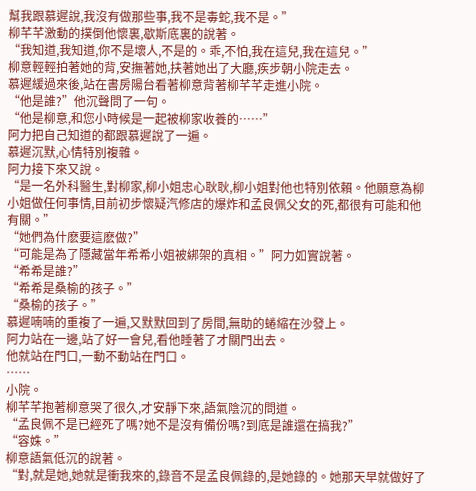幫我跟慕遲說,我沒有做那些事,我不是毒蛇,我不是。”
柳芊芊激動的撲倒他懷裏,歇斯底裏的說著。
“我知道,我知道,你不是壞人,不是的。乖,不怕,我在這兒,我在這兒。”
柳意輕輕拍著她的背,安撫著她,扶著她出了大廳,疾步朝小院走去。
慕遲緩過來後,站在書房陽台看著柳意背著柳芊芊走進小院。
“他是誰?”他沉聲問了一句。
“他是柳意,和您小時候是一起被柳家收養的……”
阿力把自己知道的都跟慕遲說了一遍。
慕遲沉默,心情特別複雜。
阿力接下來又說。
“是一名外科醫生,對柳家,柳小姐忠心耿耿,柳小姐對他也特別依賴。他願意為柳小姐做任何事情,目前初步懷疑汽修店的爆炸和孟良佩父女的死,都很有可能和他有關。”
“她們為什麽要這麽做?”
“可能是為了隱藏當年希希小姐被綁架的真相。”阿力如實說著。
“希希是誰?”
“希希是桑榆的孩子。”
“桑榆的孩子。”
慕遲喃喃的重複了一遍,又默默回到了房間,無助的蜷縮在沙發上。
阿力站在一邊,站了好一會兒,看他睡著了才關門出去。
他就站在門口,一動不動站在門口。
……
小院。
柳芊芊抱著柳意哭了很久,才安靜下來,語氣陰沉的問道。
“孟良佩不是已經死了嗎?她不是沒有備份嗎?到底是誰還在搞我?”
“容姝。”
柳意語氣低沉的說著。
“對,就是她,她就是衝我來的,錄音不是孟良佩錄的,是她錄的。她那天早就做好了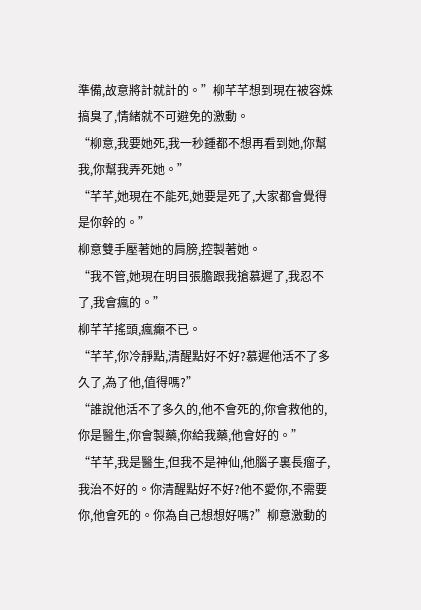準備,故意將計就計的。”柳芊芊想到現在被容姝搞臭了,情緒就不可避免的激動。
“柳意,我要她死,我一秒鍾都不想再看到她,你幫我,你幫我弄死她。”
“芊芊,她現在不能死,她要是死了,大家都會覺得是你幹的。”
柳意雙手壓著她的肩膀,控製著她。
“我不管,她現在明目張膽跟我搶慕遲了,我忍不了,我會瘋的。”
柳芊芊搖頭,瘋癲不已。
“芊芊,你冷靜點,清醒點好不好?慕遲他活不了多久了,為了他,值得嗎?”
“誰說他活不了多久的,他不會死的,你會救他的,你是醫生,你會製藥,你給我藥,他會好的。”
“芊芊,我是醫生,但我不是神仙,他腦子裏長瘤子,我治不好的。你清醒點好不好?他不愛你,不需要你,他會死的。你為自己想想好嗎?”柳意激動的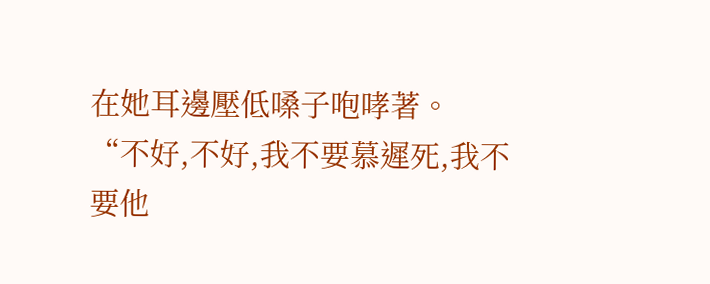在她耳邊壓低嗓子咆哮著。
“不好,不好,我不要慕遲死,我不要他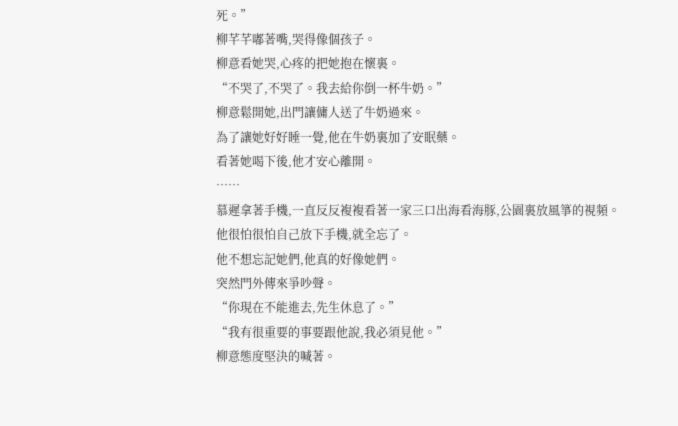死。”
柳芊芊嘟著嘴,哭得像個孩子。
柳意看她哭,心疼的把她抱在懷裏。
“不哭了,不哭了。我去給你倒一杯牛奶。”
柳意鬆開她,出門讓傭人送了牛奶過來。
為了讓她好好睡一覺,他在牛奶裏加了安眠藥。
看著她喝下後,他才安心離開。
……
慕遲拿著手機,一直反反複複看著一家三口出海看海豚,公園裏放風箏的視頻。
他很怕很怕自己放下手機,就全忘了。
他不想忘記她們,他真的好像她們。
突然門外傳來爭吵聲。
“你現在不能進去,先生休息了。”
“我有很重要的事要跟他說,我必須見他。”
柳意態度堅決的喊著。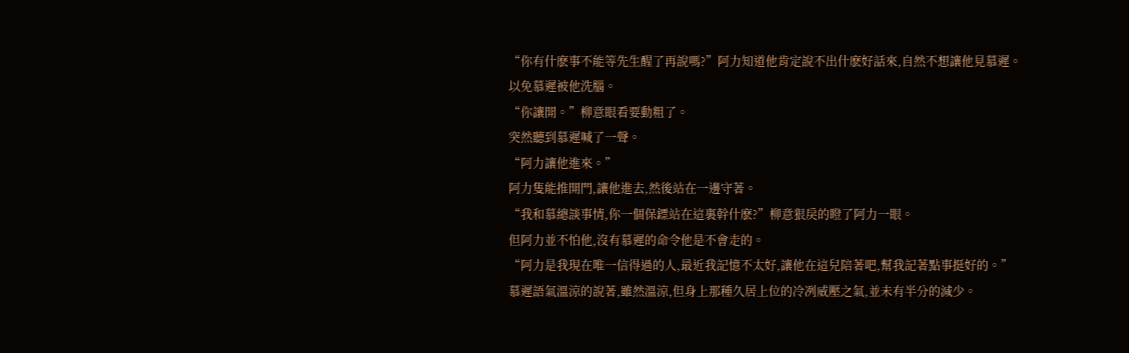“你有什麽事不能等先生醒了再說嗎?”阿力知道他肯定說不出什麽好話來,自然不想讓他見慕遲。
以免慕遲被他洗腦。
“你讓開。”柳意眼看要動粗了。
突然聽到慕遲喊了一聲。
“阿力讓他進來。”
阿力隻能推開門,讓他進去,然後站在一邊守著。
“我和慕總談事情,你一個保鏢站在這裏幹什麽?”柳意狠戾的瞪了阿力一眼。
但阿力並不怕他,沒有慕遲的命令他是不會走的。
“阿力是我現在唯一信得過的人,最近我記憶不太好,讓他在這兒陪著吧,幫我記著點事挺好的。”
慕遲語氣溫涼的說著,雖然溫涼,但身上那種久居上位的冷冽威壓之氣,並未有半分的減少。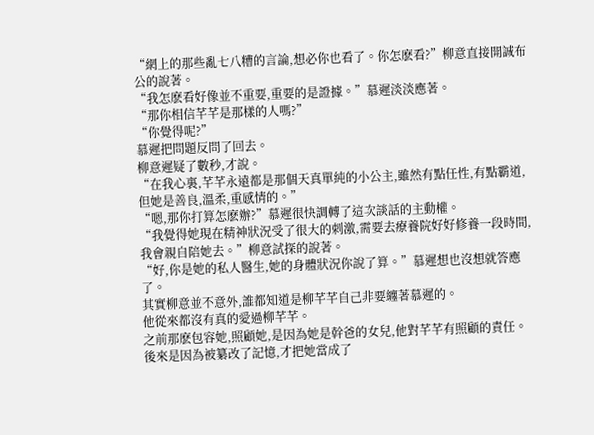“網上的那些亂七八糟的言論,想必你也看了。你怎麽看?”柳意直接開誠布公的說著。
“我怎麽看好像並不重要,重要的是證據。”慕遲淡淡應著。
“那你相信芊芊是那樣的人嗎?”
“你覺得呢?”
慕遲把問題反問了回去。
柳意遲疑了數秒,才說。
“在我心裏,芊芊永遠都是那個天真單純的小公主,雖然有點任性,有點霸道,但她是善良,溫柔,重感情的。”
“嗯,那你打算怎麽辦?”慕遲很快調轉了這次談話的主動權。
“我覺得她現在精神狀況受了很大的刺激,需要去療養院好好修養一段時間,我會親自陪她去。”柳意試探的說著。
“好,你是她的私人醫生,她的身體狀況你說了算。”慕遲想也沒想就答應了。
其實柳意並不意外,誰都知道是柳芊芊自己非要纏著慕遲的。
他從來都沒有真的愛過柳芊芊。
之前那麽包容她,照顧她,是因為她是幹爸的女兒,他對芊芊有照顧的責任。
後來是因為被纂改了記憶,才把她當成了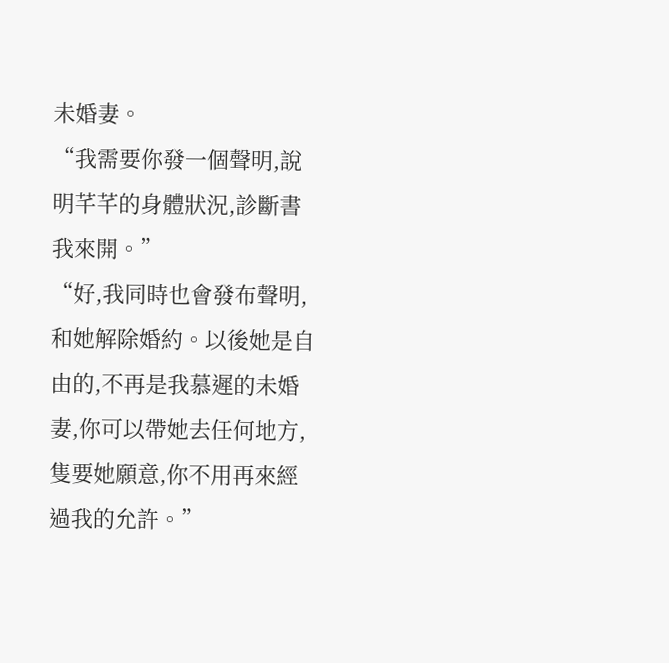未婚妻。
“我需要你發一個聲明,說明芊芊的身體狀況,診斷書我來開。”
“好,我同時也會發布聲明,和她解除婚約。以後她是自由的,不再是我慕遲的未婚妻,你可以帶她去任何地方,隻要她願意,你不用再來經過我的允許。”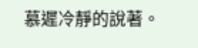慕遲冷靜的說著。